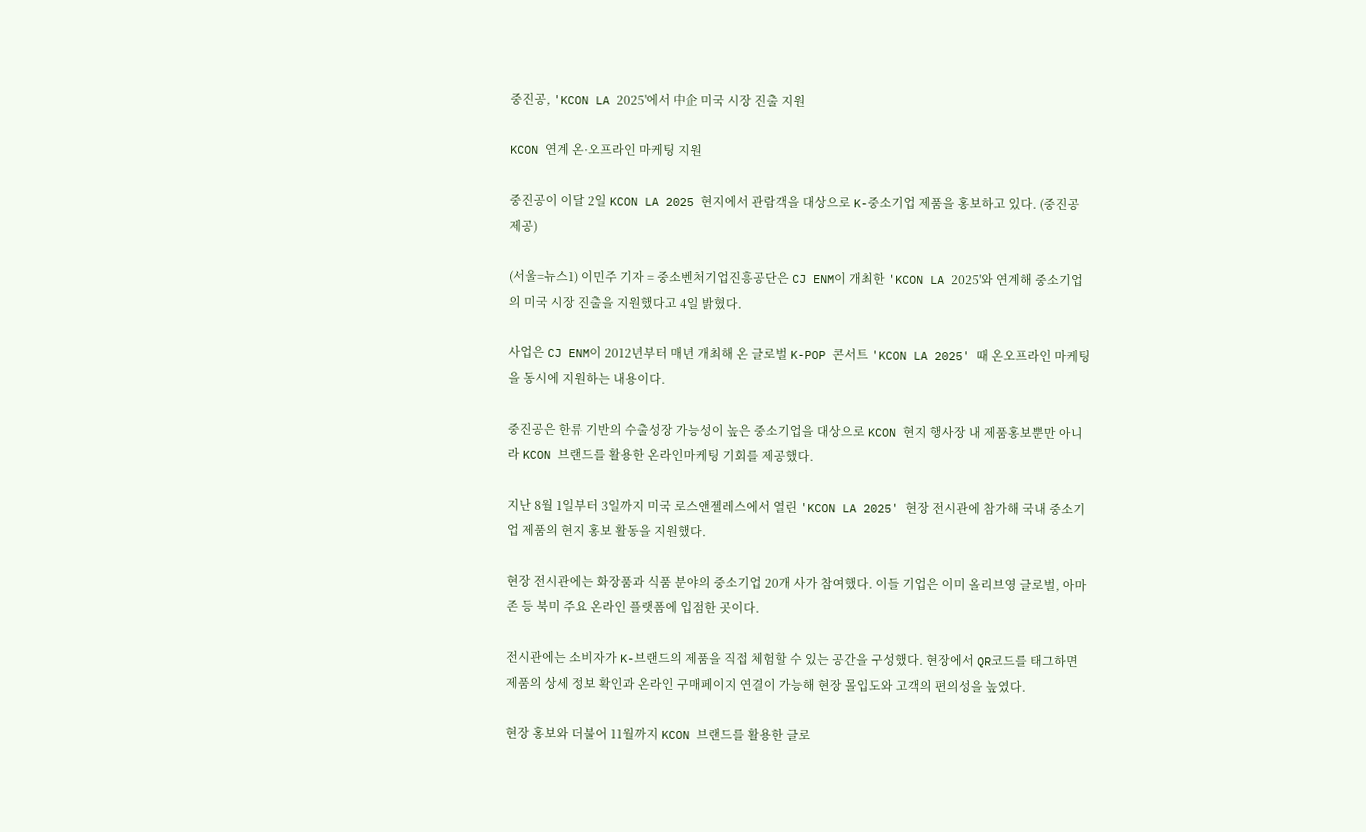중진공, 'KCON LA 2025'에서 中企 미국 시장 진출 지원

KCON 연계 온·오프라인 마케팅 지원

중진공이 이달 2일 KCON LA 2025 현지에서 관람객을 대상으로 K-중소기업 제품을 홍보하고 있다. (중진공 제공)

(서울=뉴스1) 이민주 기자 = 중소벤처기업진흥공단은 CJ ENM이 개최한 'KCON LA 2025'와 연계해 중소기업의 미국 시장 진출을 지원했다고 4일 밝혔다.

사업은 CJ ENM이 2012년부터 매년 개최해 온 글로벌 K-POP 콘서트 'KCON LA 2025' 때 온오프라인 마케팅을 동시에 지원하는 내용이다.

중진공은 한류 기반의 수출성장 가능성이 높은 중소기업을 대상으로 KCON 현지 행사장 내 제품홍보뿐만 아니라 KCON 브랜드를 활용한 온라인마케팅 기회를 제공했다.

지난 8월 1일부터 3일까지 미국 로스앤젤레스에서 열린 'KCON LA 2025' 현장 전시관에 참가해 국내 중소기업 제품의 현지 홍보 활동을 지원했다.

현장 전시관에는 화장품과 식품 분야의 중소기업 20개 사가 참여했다. 이들 기업은 이미 올리브영 글로벌, 아마존 등 북미 주요 온라인 플랫폼에 입점한 곳이다.

전시관에는 소비자가 K-브랜드의 제품을 직접 체험할 수 있는 공간을 구성했다. 현장에서 QR코드를 태그하면 제품의 상세 정보 확인과 온라인 구매페이지 연결이 가능해 현장 몰입도와 고객의 편의성을 높였다.

현장 홍보와 더불어 11월까지 KCON 브랜드를 활용한 글로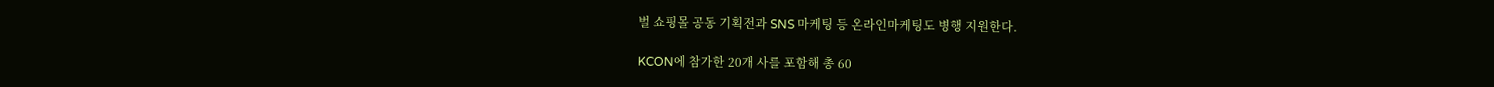벌 쇼핑몰 공동 기획전과 SNS 마케팅 등 온라인마케팅도 병행 지원한다.

KCON에 참가한 20개 사를 포함해 총 60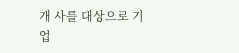개 사를 대상으로 기업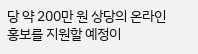당 약 200만 원 상당의 온라인 홍보를 지원할 예정이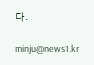다.

minju@news1.kr